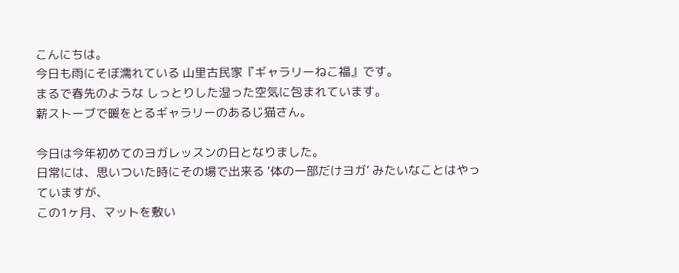こんにちは。
今日も雨にそぼ濡れている 山里古民家『ギャラリーねこ福』です。
まるで春先のような しっとりした湿った空気に包まれています。
薪ストーブで暖をとるギャラリーのあるじ猫さん。

今日は今年初めてのヨガレッスンの日となりました。
日常には、思いついた時にその場で出来る ‘体の一部だけヨガ’ みたいなことはやっていますが、
この1ヶ月、マットを敷い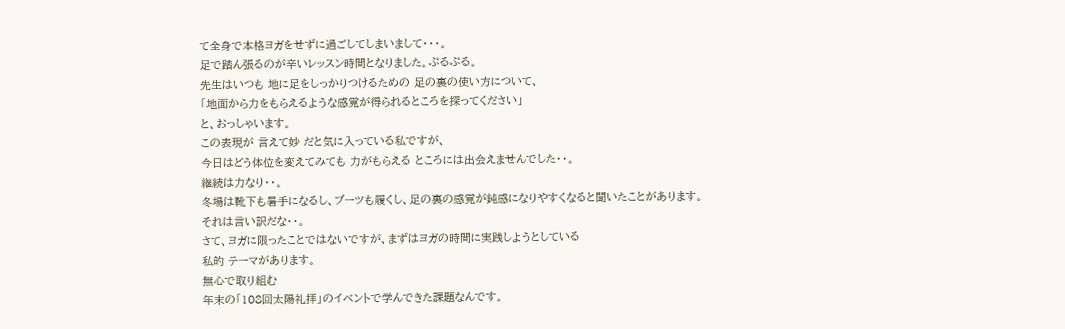て全身で本格ヨガをせずに過ごしてしまいまして・・・。
足で踏ん張るのが辛いレッスン時間となりました。ぷるぷる。
先生はいつも 地に足をしっかりつけるための 足の裏の使い方について、
「地面から力をもらえるような感覚が得られるところを探ってください」
と、おっしゃいます。
この表現が 言えて妙 だと気に入っている私ですが、
今日はどう体位を変えてみても 力がもらえる ところには出会えませんでした・・。
継続は力なり・・。
冬場は靴下も暑手になるし、ブーツも履くし、足の裏の感覚が鈍感になりやすくなると聞いたことがあります。
それは言い訳だな・・。
さて、ヨガに限ったことではないですが、まずはヨガの時間に実践しようとしている
私的 テーマがあります。
無心で取り組む
年末の「108回太陽礼拝」のイベントで学んできた課題なんです。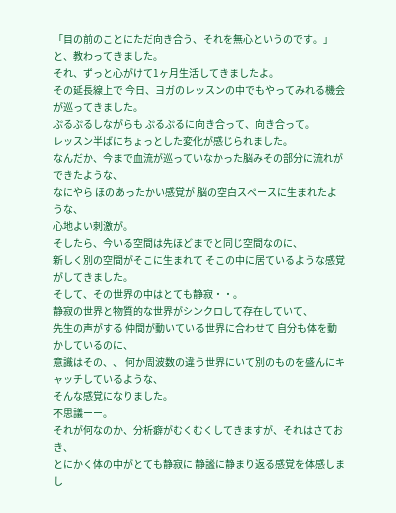「目の前のことにただ向き合う、それを無心というのです。」
と、教わってきました。
それ、ずっと心がけて1ヶ月生活してきましたよ。
その延長線上で 今日、ヨガのレッスンの中でもやってみれる機会が巡ってきました。
ぷるぷるしながらも ぷるぷるに向き合って、向き合って。
レッスン半ばにちょっとした変化が感じられました。
なんだか、今まで血流が巡っていなかった脳みその部分に流れができたような、
なにやら ほのあったかい感覚が 脳の空白スペースに生まれたような、
心地よい刺激が。
そしたら、今いる空間は先ほどまでと同じ空間なのに、
新しく別の空間がそこに生まれて そこの中に居ているような感覚がしてきました。
そして、その世界の中はとても静寂・・。
静寂の世界と物質的な世界がシンクロして存在していて、
先生の声がする 仲間が動いている世界に合わせて 自分も体を動かしているのに、
意識はその、、 何か周波数の違う世界にいて別のものを盛んにキャッチしているような、
そんな感覚になりました。
不思議ーー。
それが何なのか、分析癖がむくむくしてきますが、それはさておき、
とにかく体の中がとても静寂に 静謐に静まり返る感覚を体感しまし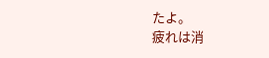たよ。
疲れは消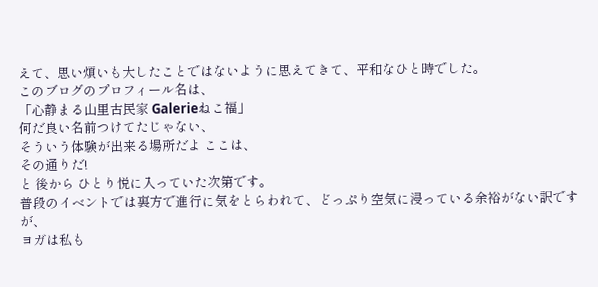えて、思い煩いも大したことではないように思えてきて、平和なひと時でした。
このブログのプロフィール名は、
「心静まる山里古民家 Galerieねこ福」
何だ良い名前つけてたじゃない、
そういう体験が出来る場所だよ ここは、
その通りだ!
と 後から ひとり悦に入っていた次第です。
普段のイベントでは裏方で進行に気をとらわれて、どっぷり空気に浸っている余裕がない訳ですが、
ヨガは私も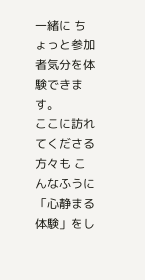一緒に ちょっと参加者気分を体験できます。
ここに訪れてくださる方々も こんなふうに「心静まる体験」をし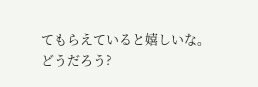てもらえていると嬉しいな。
どうだろう?